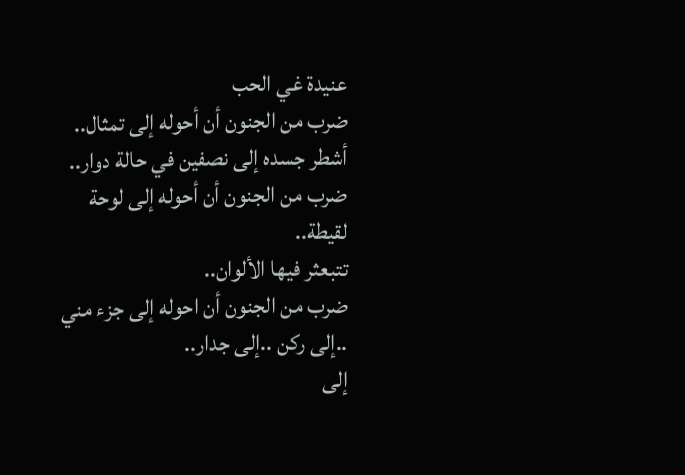عنيدة غي الحب
ضرب من الجنون أن أحوله إلى تمثال..
أشطر جسده إلى نصفين في حالة دوار..
ضرب من الجنون أن أحوله إلى لوحة لقيطة..
تتبعثر فيها الألوان..
ضرب من الجنون أن احوله إلى جزء مني ..إلى ركن ..إلى جدار..
إلى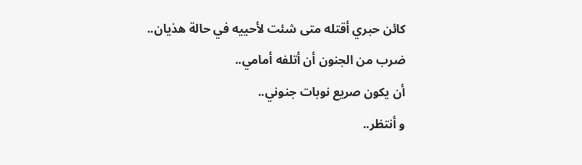كائن حبري أقتله متى شئت لأحييه في حالة هذيان..
ضرب من الجنون أن أتلفه أمامي..
أن يكون صريع نوبات جنوني..
و أنتظر..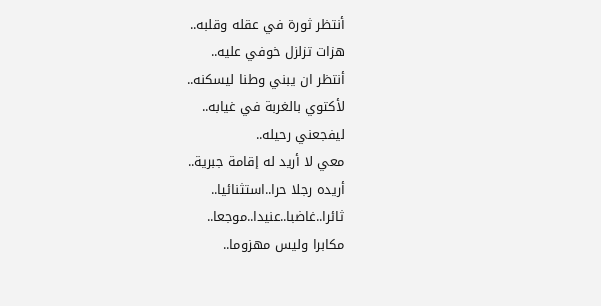أنتظر ثورة في عقله وقلبه..
هزات تزلزل خوفي عليه..
أنتظر ان يبني وطنا ليسكنه..
لأكتوي بالغربة في غيابه..
ليفجعني رحيله..
معي لا أريد له إقامة جبرية..
أريده رجلا حرا..استثنائيا..
ثائرا..غاضبا..عنيدا..موجعا..
مكابرا وليس مهزوما..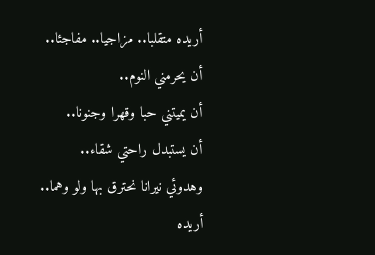أريده متقلبا.. مزاجيا.. مفاجئا..
أن يحرمني النوم..
أن يميتني حبا وقهرا وجنونا..
أن يستبدل راحتي شقاء..
وهدوئي نيرانا نحترق بها ولو وهما..
أريده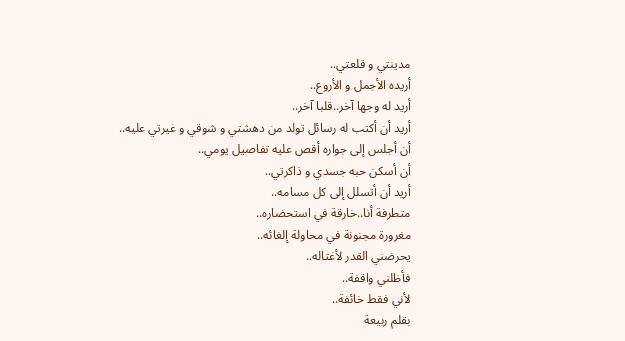مدينتي و قلعتي..
أريده الأجمل و الأروع..
أريد له وجها آخر..قلبا آخر..
أريد أن أكتب له رسائل تولد من دهشتي و شوقي و غيرتي عليه..
أن أجلس إلى جواره أقص عليه تفاصيل يومي..
أن أسكن حبه جسدي و ذاكرتي..
أريد أن أتسلل إلى كل مسامه..
متطرفة أنا..خارقة في استحضاره..
مغرورة مجنونة في محاولة إلغائه..
يحرضني القدر لأغتاله..
فأظلني واقفة..
لأني فقط خائفة..
بقلم ربيعة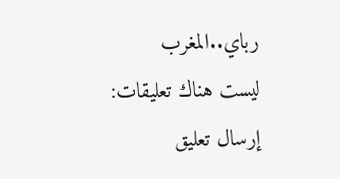رباي..المغرب
ليست هناك تعليقات:
إرسال تعليق